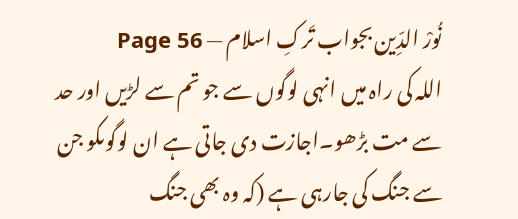نُورْ الدِّین بجواب تَرکِ اسلام — Page 56
اللہ کی راہ میں انہی لوگوں سے جو تم سے لڑیں اور حد سے مت بڑھو۔اجازت دی جاتی ہے ان لوگوںکو جن سے جنگ کی جارہی ہے (کہ وہ بھی جنگ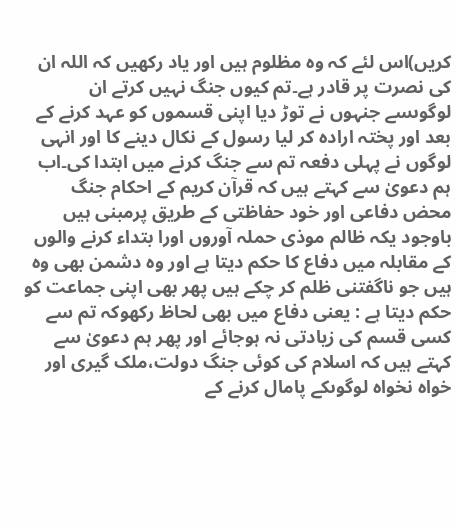کریں)اس لئے کہ وہ مظلوم ہیں اور یاد رکھیں کہ اللہ ان کی نصرت پر قادر ہے۔تم کیوں جنگ نہیں کرتے ان لوگوںسے جنہوں نے توڑ دیا اپنی قسموں کو عہد کرنے کے بعد اور پختہ ارادہ کر لیا رسول کے نکال دینے کا اور انہی لوگوں نے پہلی دفعہ تم سے جنگ کرنے میں ابتدا کی۔اب ہم دعویٰ سے کہتے ہیں کہ قرآن کریم کے احکام جنگ محض دفاعی اور خود حفاظتی کے طریق پرمبنی ہیں باوجود یکہ ظالم موذی حملہ آوروں اورا بتداء کرنے والوں کے مقابلہ میں دفاع کا حکم دیتا ہے اور وہ دشمن بھی وہ ہیں جو ناگفتنی ظلم کر چکے ہیں پھر بھی اپنی جماعت کو حکم دیتا ہے : یعنی دفاع میں بھی لحاظ رکھوکہ تم سے کسی قسم کی زیادتی نہ ہوجائے اور پھر ہم دعویٰ سے کہتے ہیں کہ اسلام کی کوئی جنگ دولت،ملک گیری اور خواہ نخواہ لوگوںکے پامال کرنے کے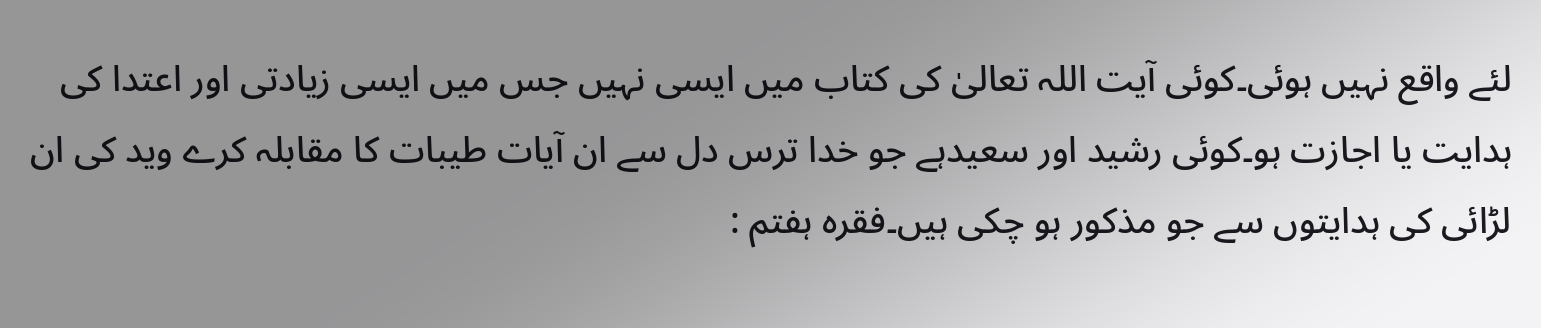لئے واقع نہیں ہوئی۔کوئی آیت اللہ تعالیٰ کی کتاب میں ایسی نہیں جس میں ایسی زیادتی اور اعتدا کی ہدایت یا اجازت ہو۔کوئی رشید اور سعیدہے جو خدا ترس دل سے ان آیات طیبات کا مقابلہ کرے وید کی ان لڑائی کی ہدایتوں سے جو مذکور ہو چکی ہیں۔فقرہ ہفتم :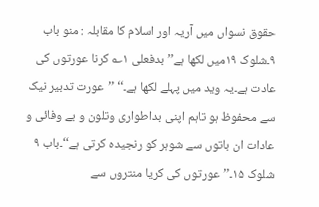حقوق نسواں میں آریہ اور اسلام کا مقابلہ : منو باب ۹۔شلوک ۱۹میں لکھا ہے’’بدفعلی ۱؎ کرنا عورتوں کی عادت ہے۔یہ وید میں پہلے لکھا ہے۔‘‘ ’’عورت تدبیر نیک سے محفوظ ہو تاہم اپنی بداطواری وتلون و بے وفائی و عادات ان باتوں سے شوہر کو رنجیدہ کرتی ہے‘‘۔باب ۹ شلوک ۱۵۔’’عورتوں کی کریا منتروں سے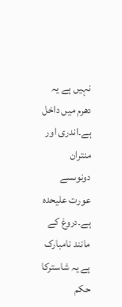نہیں ہے یہ دھرم میں داخل ہے۔اندری اور منتران دونوںسے عورت علیحدہ ہے۔دروغ کے مانند نامبارک ہے یہ شاسترکا حکم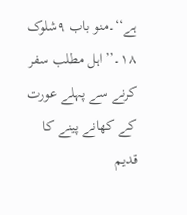ہے‘‘۔منو باب ۹شلوک ۱۸۔’’اہل مطلب سفر کرنے سے پہلے عورت کے کھانے پینے کا قدیم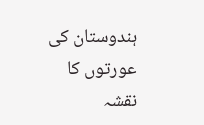ہندوستان کی عورتوں کا نقشہ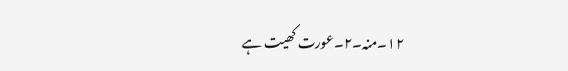۱۲۔منہ۔۲۔عورت کھیت ہے